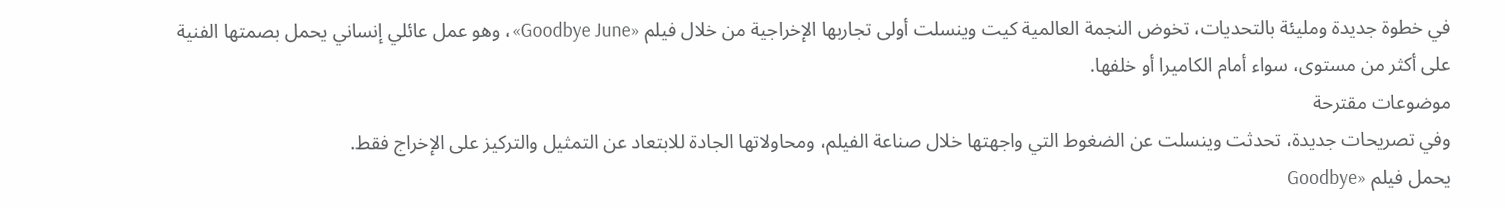في خطوة جديدة ومليئة بالتحديات، تخوض النجمة العالمية كيت وينسلت أولى تجاربها الإخراجية من خلال فيلم «Goodbye June»، وهو عمل عائلي إنساني يحمل بصمتها الفنية على أكثر من مستوى، سواء أمام الكاميرا أو خلفها.
موضوعات مقترحة
وفي تصريحات جديدة، تحدثت وينسلت عن الضغوط التي واجهتها خلال صناعة الفيلم، ومحاولاتها الجادة للابتعاد عن التمثيل والتركيز على الإخراج فقط.
يحمل فيلم «Goodbye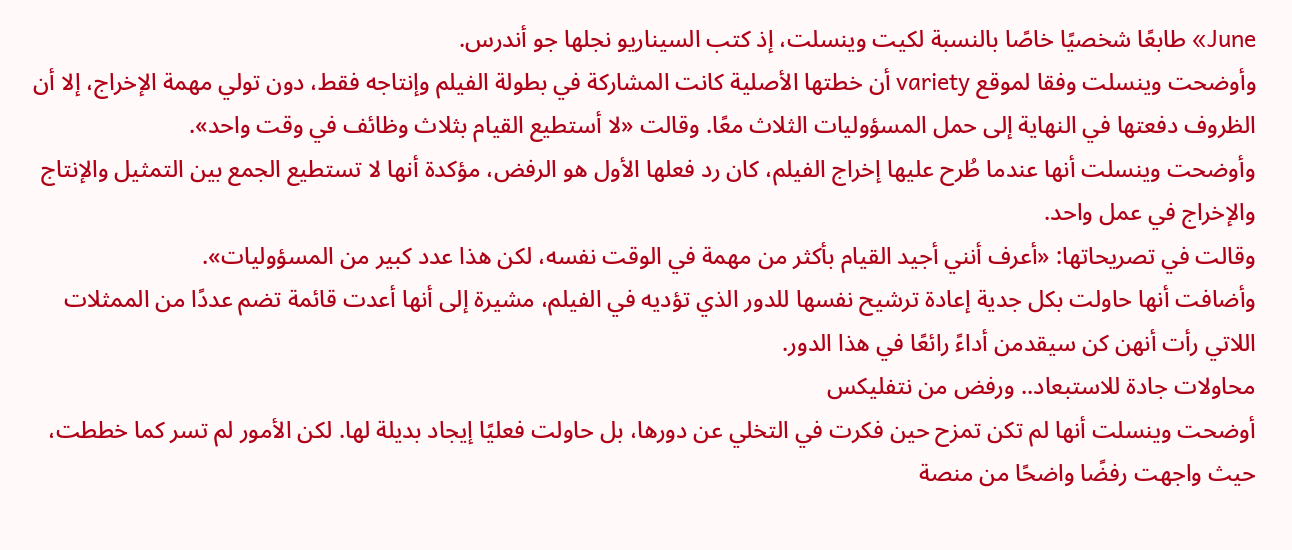June» طابعًا شخصيًا خاصًا بالنسبة لكيت وينسلت، إذ كتب السيناريو نجلها جو أندرس.
وأوضحت وينسلت وفقا لموقع variety أن خطتها الأصلية كانت المشاركة في بطولة الفيلم وإنتاجه فقط، دون تولي مهمة الإخراج، إلا أن الظروف دفعتها في النهاية إلى حمل المسؤوليات الثلاث معًا. وقالت «لا أستطيع القيام بثلاث وظائف في وقت واحد».
وأوضحت وينسلت أنها عندما طُرح عليها إخراج الفيلم، كان رد فعلها الأول هو الرفض، مؤكدة أنها لا تستطيع الجمع بين التمثيل والإنتاج والإخراج في عمل واحد.
وقالت في تصريحاتها: «أعرف أنني أجيد القيام بأكثر من مهمة في الوقت نفسه، لكن هذا عدد كبير من المسؤوليات».
وأضافت أنها حاولت بكل جدية إعادة ترشيح نفسها للدور الذي تؤديه في الفيلم، مشيرة إلى أنها أعدت قائمة تضم عددًا من الممثلات اللاتي رأت أنهن كن سيقدمن أداءً رائعًا في هذا الدور.
محاولات جادة للاستبعاد.. ورفض من نتفليكس
أوضحت وينسلت أنها لم تكن تمزح حين فكرت في التخلي عن دورها، بل حاولت فعليًا إيجاد بديلة لها. لكن الأمور لم تسر كما خططت، حيث واجهت رفضًا واضحًا من منصة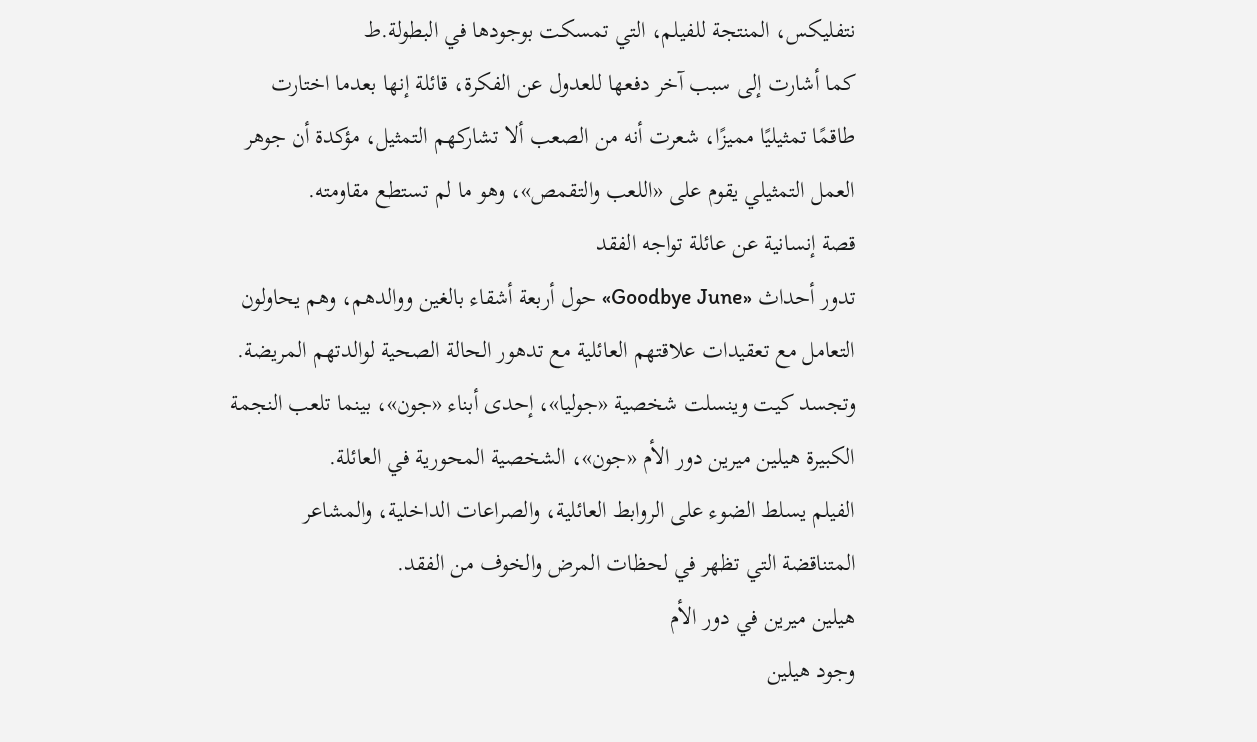نتفليكس، المنتجة للفيلم، التي تمسكت بوجودها في البطولة.ط
كما أشارت إلى سبب آخر دفعها للعدول عن الفكرة، قائلة إنها بعدما اختارت طاقمًا تمثيليًا مميزًا، شعرت أنه من الصعب ألا تشاركهم التمثيل، مؤكدة أن جوهر العمل التمثيلي يقوم على «اللعب والتقمص»، وهو ما لم تستطع مقاومته.
قصة إنسانية عن عائلة تواجه الفقد
تدور أحداث «Goodbye June» حول أربعة أشقاء بالغين ووالدهم، وهم يحاولون التعامل مع تعقيدات علاقتهم العائلية مع تدهور الحالة الصحية لوالدتهم المريضة.
وتجسد كيت وينسلت شخصية «جوليا»، إحدى أبناء «جون»، بينما تلعب النجمة الكبيرة هيلين ميرين دور الأم «جون»، الشخصية المحورية في العائلة.
الفيلم يسلط الضوء على الروابط العائلية، والصراعات الداخلية، والمشاعر المتناقضة التي تظهر في لحظات المرض والخوف من الفقد.
هيلين ميرين في دور الأم
وجود هيلين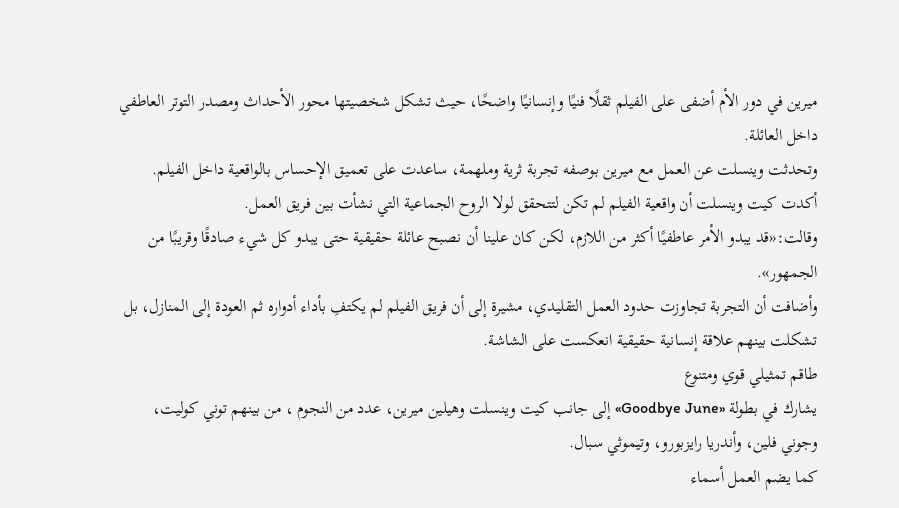ميرين في دور الأم أضفى على الفيلم ثقلًا فنيًا وإنسانيًا واضحًا، حيث تشكل شخصيتها محور الأحداث ومصدر التوتر العاطفي داخل العائلة.
وتحدثت وينسلت عن العمل مع ميرين بوصفه تجربة ثرية وملهمة، ساعدت على تعميق الإحساس بالواقعية داخل الفيلم.
أكدت كيت وينسلت أن واقعية الفيلم لم تكن لتتحقق لولا الروح الجماعية التي نشأت بين فريق العمل.
وقالت:«قد يبدو الأمر عاطفيًا أكثر من اللازم، لكن كان علينا أن نصبح عائلة حقيقية حتى يبدو كل شيء صادقًا وقريبًا من الجمهور».
وأضافت أن التجربة تجاوزت حدود العمل التقليدي، مشيرة إلى أن فريق الفيلم لم يكتفِ بأداء أدواره ثم العودة إلى المنازل، بل تشكلت بينهم علاقة إنسانية حقيقية انعكست على الشاشة.
طاقم تمثيلي قوي ومتنوع
يشارك في بطولة «Goodbye June» إلى جانب كيت وينسلت وهيلين ميرين، عدد من النجوم ، من بينهم توني كوليت، وجوني فلين، وأندريا رايزبورو، وتيموثي سبال.
كما يضم العمل أسماء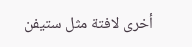أخرى لافتة مثل ستيفن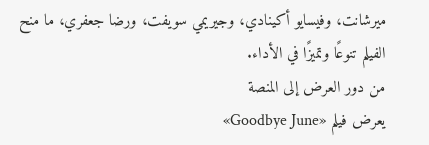ميرشانت، وفيسايو أكينادي، وجيريمي سويفت، ورضا جعفري، ما منح الفيلم تنوعًا وتميزًا في الأداء.
من دور العرض إلى المنصة
يعرض فيلم «Goodbye June»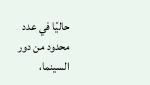حاليًا في عدد محدود من دور السينما،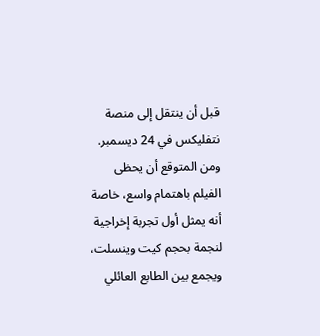قبل أن ينتقل إلى منصة نتفليكس في 24 ديسمبر.
ومن المتوقع أن يحظى الفيلم باهتمام واسع، خاصة أنه يمثل أول تجربة إخراجية لنجمة بحجم كيت وينسلت، ويجمع بين الطابع العائلي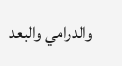والدرامي والبعد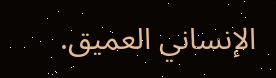الإنساني العميق.